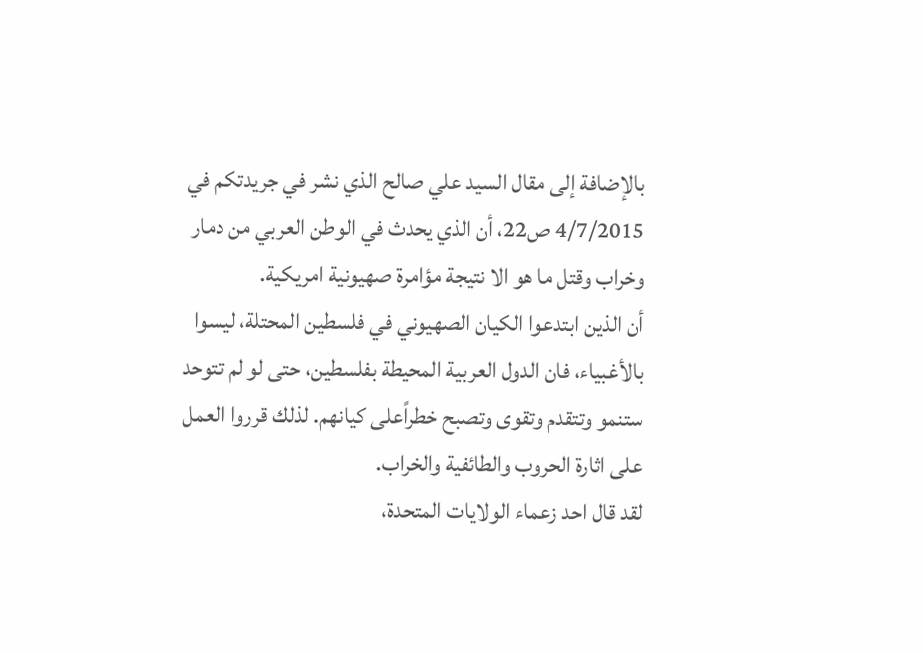بالإضافة إلى مقال السيد علي صالح الذي نشر في جريدتكم في 4/7/2015 ص22، أن الذي يحدث في الوطن العربي من دمار وخراب وقتل ما هو الا نتيجة مؤامرة صهيونية امريكية.
أن الذين ابتدعوا الكيان الصهيوني في فلسطين المحتلة، ليسوا بالأغبياء، فان الدول العربية المحيطة بفلسطين، حتى لو لم تتوحد ستنمو وتتقدم وتقوى وتصبح خطراًعلى كيانهم. لذلك قرروا العمل على اثارة الحروب والطائفية والخراب.
لقد قال احد زعماء الولايات المتحدة،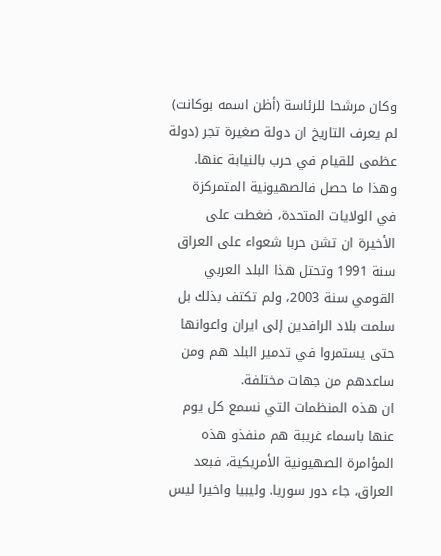وكان مرشحا للرئاسة (أظن اسمه بوكانت) لم يعرف التاريخ ان دولة صغيرة تجر (دولة عظمى للقيام في حرب بالنيابة عنها. وهذا ما حصل فالصهيونية المتمركزة في الولايات المتحدة، ضغطت على الأخيرة ان تشن حربا شعواء على العراق سنة 1991 وتحتل هذا البلد العربي القومي سنة 2003، ولم تكتف بذلك بل سلمت بلاد الرافدين إلى ايران واعوانها حتى يستمروا في تدمير البلد هم ومن ساعدهم من جهات مختلفة.
ان هذه المنظمات التي نسمع كل يوم عنها باسماء غريبة هم منفذو هذه المؤامرة الصهيونية الأمريكية، فبعد العراق، جاء دور سوريا. وليبيا واخيرا ليس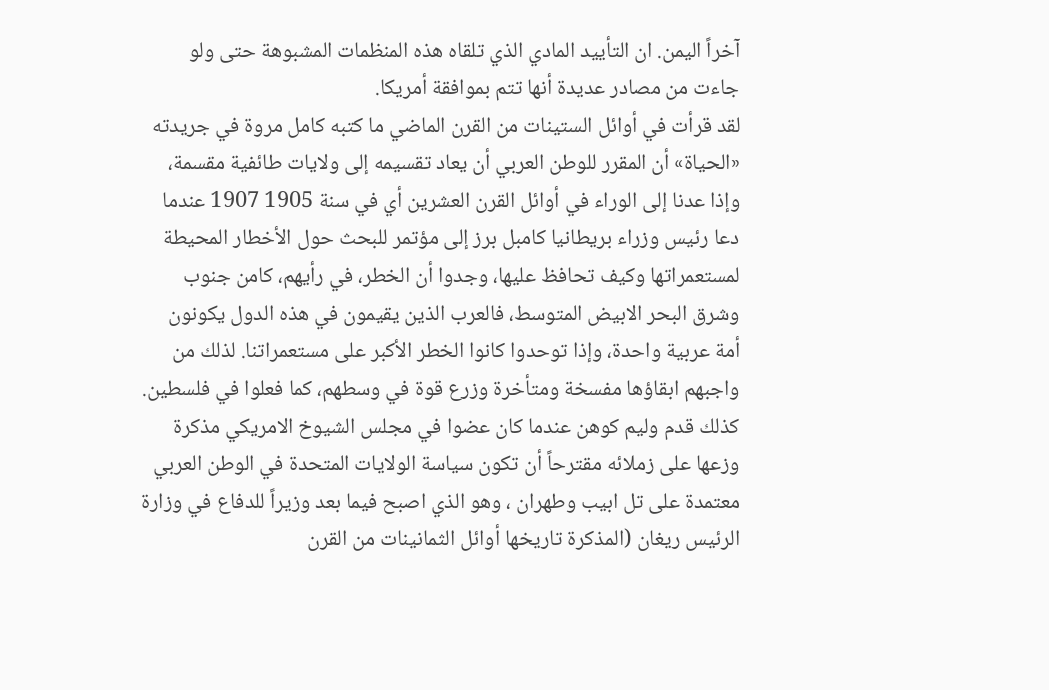آخراً اليمن. ان التأييد المادي الذي تلقاه هذه المنظمات المشبوهة حتى ولو جاءت من مصادر عديدة أنها تتم بموافقة أمريكا.
لقد قرأت في أوائل الستينات من القرن الماضي ما كتبه كامل مروة في جريدته «الحياة» أن المقرر للوطن العربي أن يعاد تقسيمه إلى ولايات طائفية مقسمة، وإذا عدنا إلى الوراء في أوائل القرن العشرين أي في سنة 1905 1907 عندما دعا رئيس وزراء بريطانيا كامبل برز إلى مؤتمر للبحث حول الأخطار المحيطة لمستعمراتها وكيف تحافظ عليها، وجدوا أن الخطر، في رأيهم، كامن جنوب وشرق البحر الابيض المتوسط، فالعرب الذين يقيمون في هذه الدول يكونون أمة عربية واحدة، وإذا توحدوا كانوا الخطر الأكبر على مستعمراتنا. لذلك من واجبهم ابقاؤها مفسخة ومتأخرة وزرع قوة في وسطهم، كما فعلوا في فلسطين.
كذلك قدم وليم كوهن عندما كان عضوا في مجلس الشيوخ الامريكي مذكرة وزعها على زملائه مقترحاً أن تكون سياسة الولايات المتحدة في الوطن العربي معتمدة على تل ابيب وطهران ، وهو الذي اصبح فيما بعد وزيراً للدفاع في وزارة الرئيس ريغان (المذكرة تاريخها أوائل الثمانينات من القرن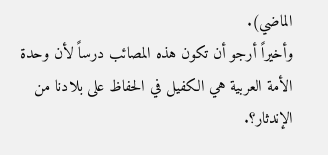الماضي).
وأخيراً أرجو أن تكون هذه المصائب درساً لأن وحدة الأمة العربية هي الكفيل في الحفاظ على بلادنا من الإندثار؟.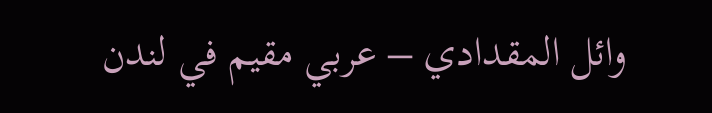وائل المقدادي – عربي مقيم في لندن